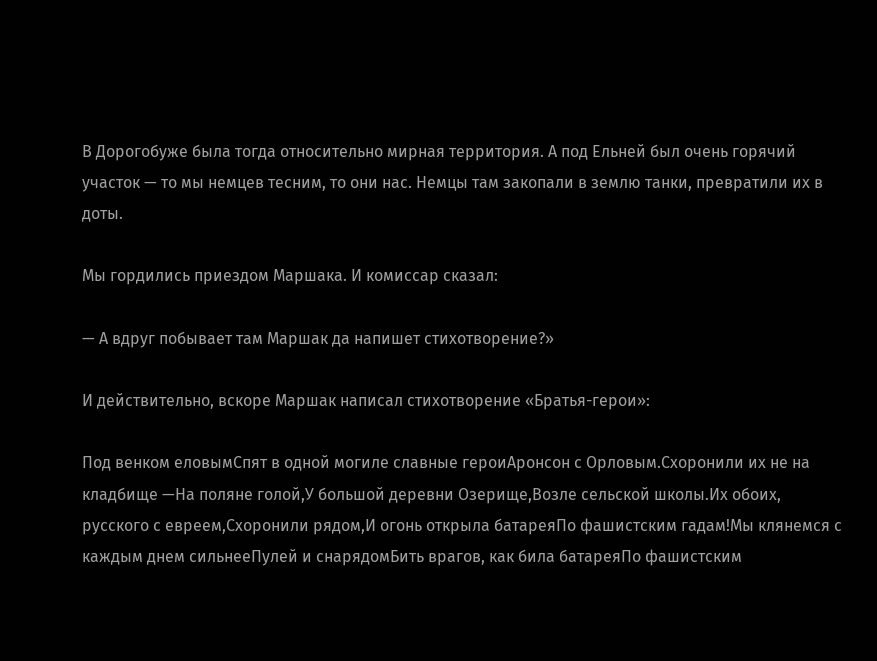В Дорогобуже была тогда относительно мирная территория. А под Ельней был очень горячий участок — то мы немцев тесним, то они нас. Немцы там закопали в землю танки, превратили их в доты.

Мы гордились приездом Маршака. И комиссар сказал:

— А вдруг побывает там Маршак да напишет стихотворение?»

И действительно, вскоре Маршак написал стихотворение «Братья-герои»:

Под венком еловымСпят в одной могиле славные героиАронсон с Орловым.Схоронили их не на кладбище —На поляне голой,У большой деревни Озерище,Возле сельской школы.Их обоих, русского с евреем,Схоронили рядом,И огонь открыла батареяПо фашистским гадам!Мы клянемся с каждым днем сильнееПулей и снарядомБить врагов, как била батареяПо фашистским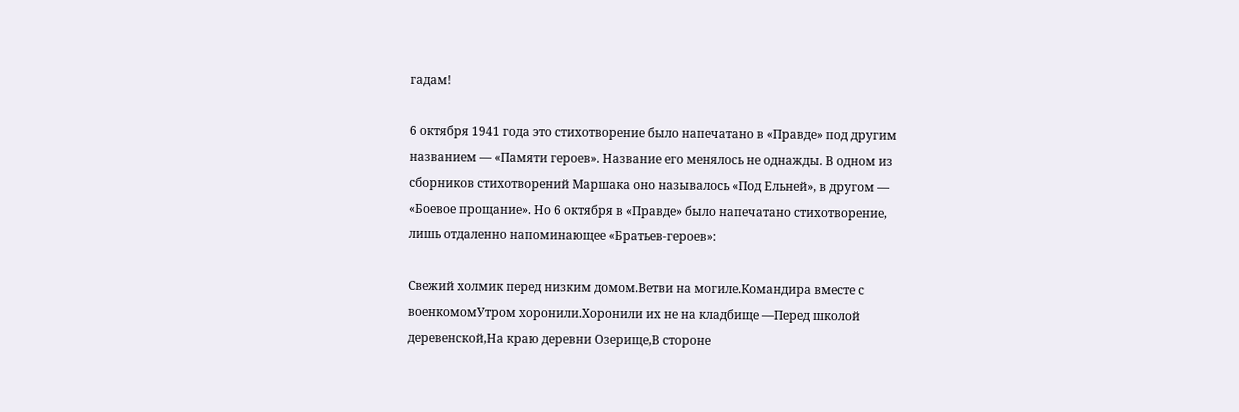гадам!

6 октября 1941 года это стихотворение было напечатано в «Правде» под другим названием — «Памяти героев». Название его менялось не однажды. В одном из сборников стихотворений Маршака оно называлось «Под Ельней», в другом — «Боевое прощание». Но 6 октября в «Правде» было напечатано стихотворение, лишь отдаленно напоминающее «Братьев-героев»:

Свежий холмик перед низким домом.Ветви на могиле.Командира вместе с военкомомУтром хоронили.Хоронили их не на кладбище —Перед школой деревенской,На краю деревни Озерище,В стороне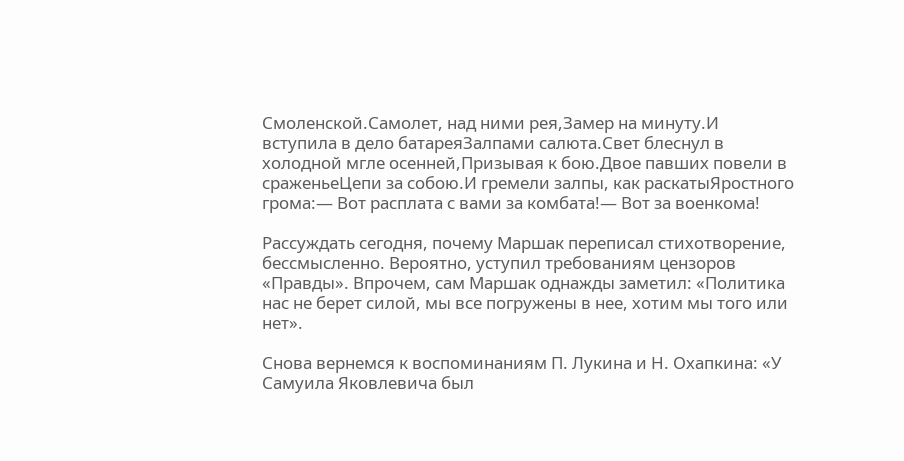Смоленской.Самолет, над ними рея,Замер на минуту.И вступила в дело батареяЗалпами салюта.Свет блеснул в холодной мгле осенней,Призывая к бою.Двое павших повели в сраженьеЦепи за собою.И гремели залпы, как раскатыЯростного грома:— Вот расплата с вами за комбата!— Вот за военкома!

Рассуждать сегодня, почему Маршак переписал стихотворение, бессмысленно. Вероятно, уступил требованиям цензоров «Правды». Впрочем, сам Маршак однажды заметил: «Политика нас не берет силой, мы все погружены в нее, хотим мы того или нет».

Снова вернемся к воспоминаниям П. Лукина и Н. Охапкина: «У Самуила Яковлевича был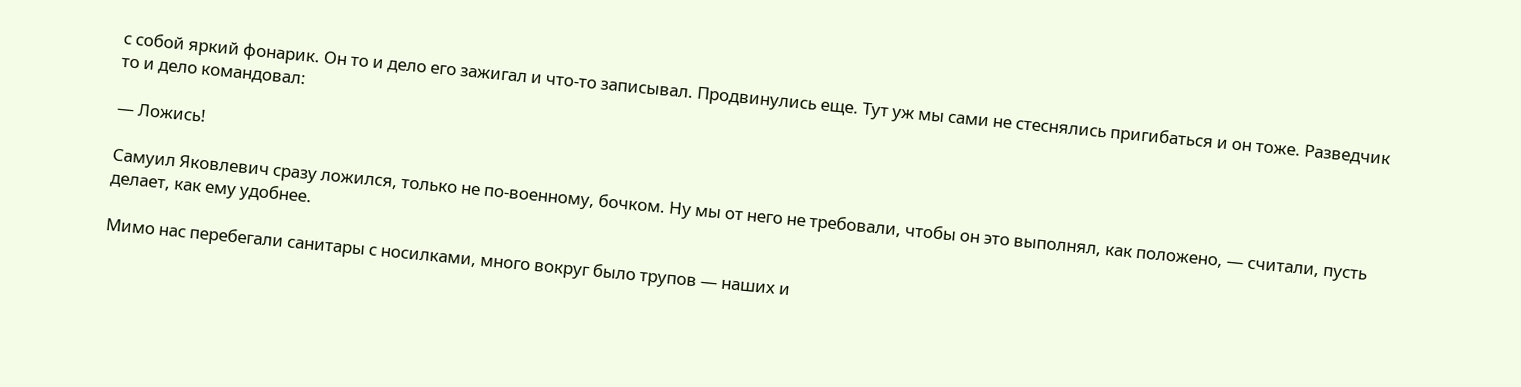с собой яркий фонарик. Он то и дело его зажигал и что-то записывал. Продвинулись еще. Тут уж мы сами не стеснялись пригибаться и он тоже. Разведчик то и дело командовал:

— Ложись!

Самуил Яковлевич сразу ложился, только не по-военному, бочком. Ну мы от него не требовали, чтобы он это выполнял, как положено, — считали, пусть делает, как ему удобнее.

Мимо нас перебегали санитары с носилками, много вокруг было трупов — наших и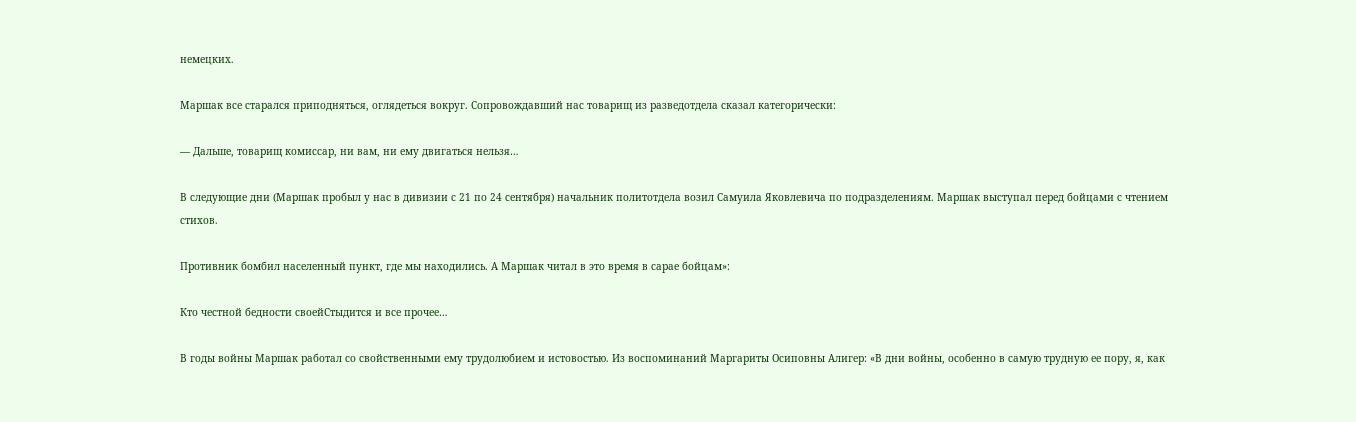немецких.

Маршак все старался приподняться, оглядеться вокруг. Сопровождавший нас товарищ из разведотдела сказал категорически:

— Дальше, товарищ комиссар, ни вам, ни ему двигаться нельзя…

В следующие дни (Маршак пробыл у нас в дивизии с 21 по 24 сентября) начальник политотдела возил Самуила Яковлевича по подразделениям. Маршак выступал перед бойцами с чтением стихов.

Противник бомбил населенный пункт, где мы находились. А Маршак читал в это время в сарае бойцам»:

Кто честной бедности своейСтыдится и все прочее…

В годы войны Маршак работал со свойственными ему трудолюбием и истовостью. Из воспоминаний Маргариты Осиповны Алигер: «В дни войны, особенно в самую трудную ее пору, я, как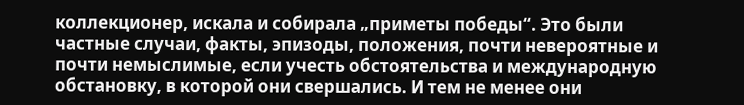коллекционер, искала и собирала „приметы победы“. Это были частные случаи, факты, эпизоды, положения, почти невероятные и почти немыслимые, если учесть обстоятельства и международную обстановку, в которой они свершались. И тем не менее они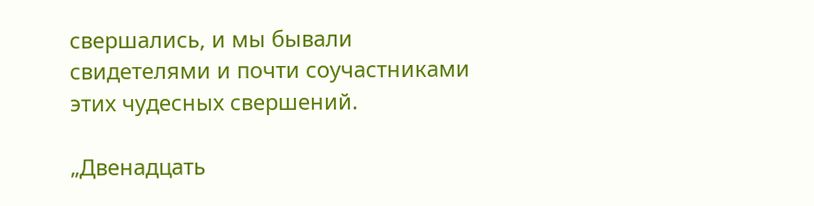свершались, и мы бывали свидетелями и почти соучастниками этих чудесных свершений.

„Двенадцать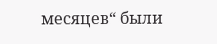месяцев“ были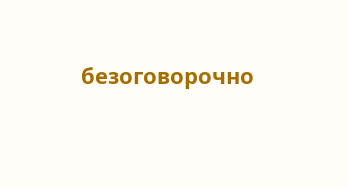безоговорочно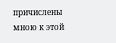причислены мною к этой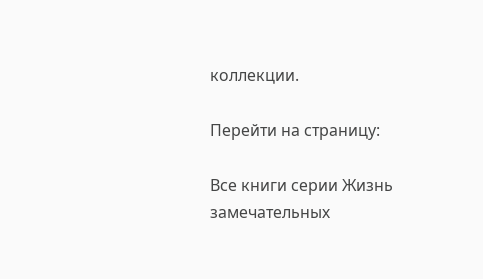коллекции.

Перейти на страницу:

Все книги серии Жизнь замечательных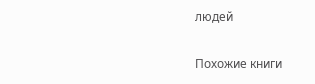людей

Похожие книги